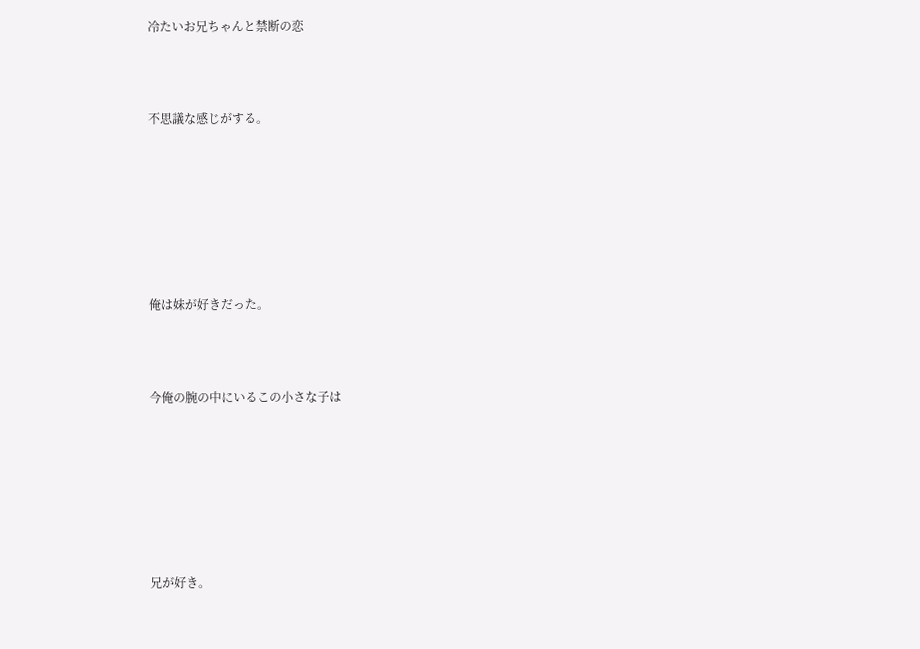冷たいお兄ちゃんと禁断の恋



不思議な感じがする。







俺は妹が好きだった。



今俺の腕の中にいるこの小さな子は







兄が好き。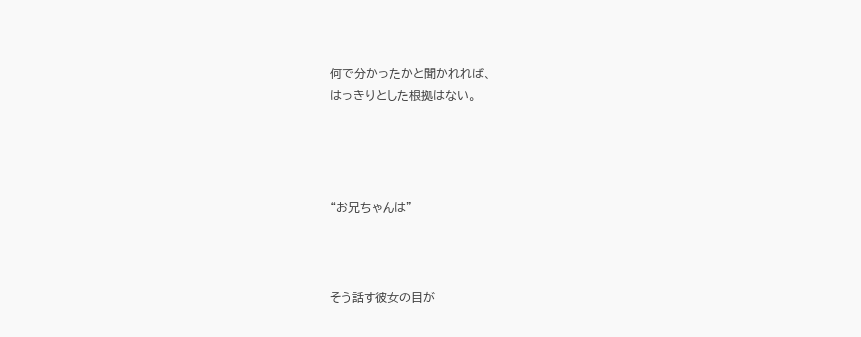何で分かったかと聞かれれば、
はっきりとした根拠はない。




“お兄ちゃんは”



そう話す彼女の目が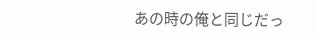あの時の俺と同じだっ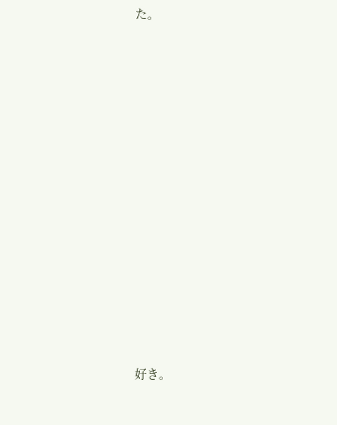た。
















好き。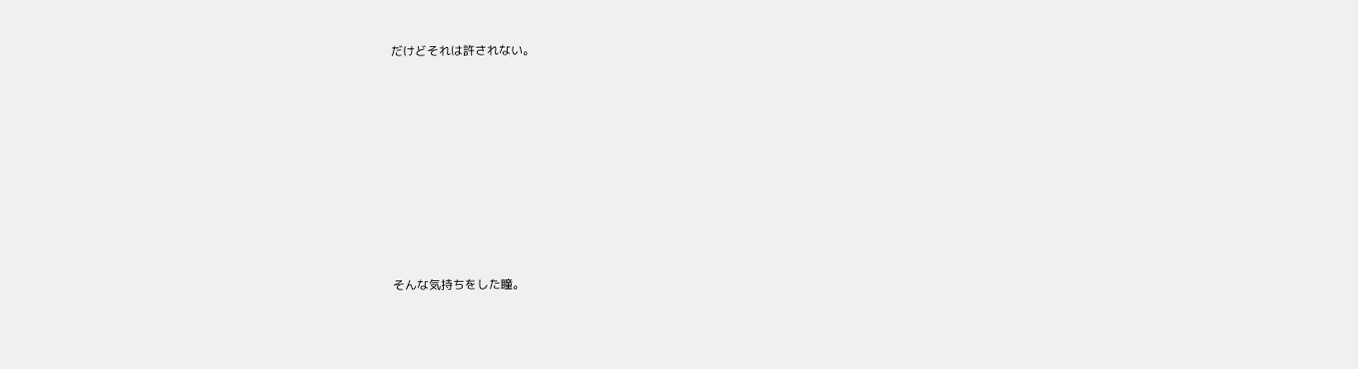だけどそれは許されない。









そんな気持ちをした瞳。